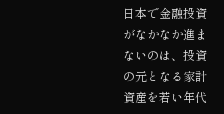日本で金融投資がなかなか進まないのは、投資の元となる家計資産を若い年代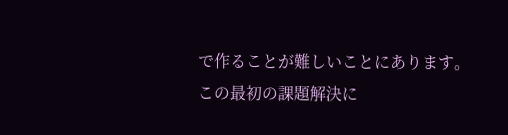で作ることが難しいことにあります。
この最初の課題解決に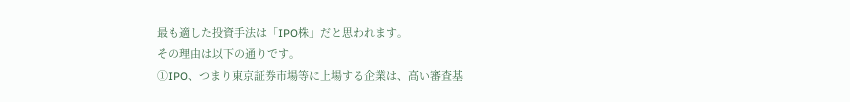最も適した投資手法は「IPO株」だと思われます。
その理由は以下の通りです。
①IPO、つまり東京証券市場等に上場する企業は、高い審査基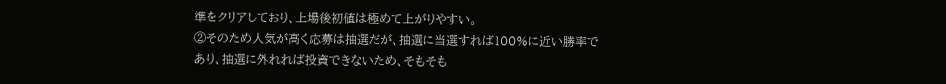準をクリアしており、上場後初値は極めて上がりやすい。
②そのため人気が高く応募は抽選だが、抽選に当選すれば100%に近い勝率であり、抽選に外れれば投資できないため、そもそも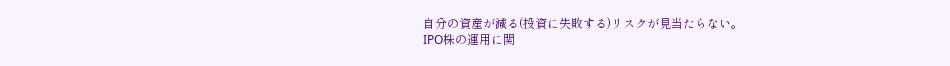自分の資産が減る(投資に失敗する)リスクが見当たらない。
IPO株の運用に関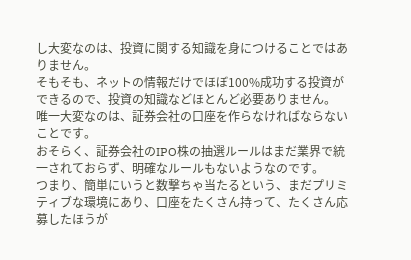し大変なのは、投資に関する知識を身につけることではありません。
そもそも、ネットの情報だけでほぼ100%成功する投資ができるので、投資の知識などほとんど必要ありません。
唯一大変なのは、証券会社の口座を作らなければならないことです。
おそらく、証券会社のIPO株の抽選ルールはまだ業界で統一されておらず、明確なルールもないようなのです。
つまり、簡単にいうと数撃ちゃ当たるという、まだプリミティブな環境にあり、口座をたくさん持って、たくさん応募したほうが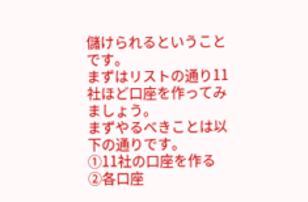儲けられるということです。
まずはリストの通り11社ほど口座を作ってみましょう。
まずやるべきことは以下の通りです。
①11社の口座を作る
②各口座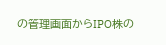の管理画面からIPO株の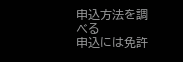申込方法を調べる
申込には免許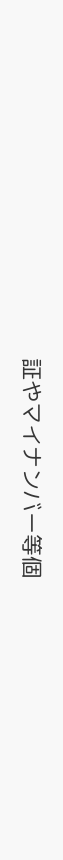証やマイナンバー等個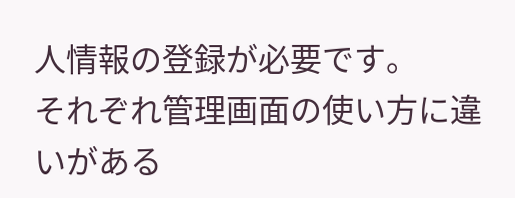人情報の登録が必要です。
それぞれ管理画面の使い方に違いがある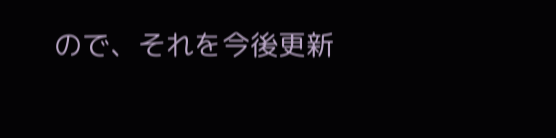ので、それを今後更新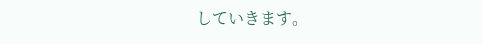していきます。